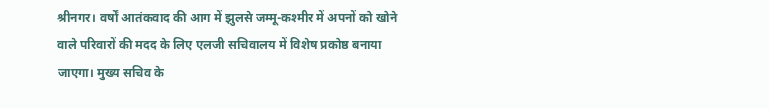श्रीनगर। वर्षों आतंकवाद की आग में झुलसे जम्मू-कश्मीर में अपनों को खोने वाले परिवारों की मदद के लिए एलजी सचिवालय में विशेष प्रकोष्ठ बनाया जाएगा। मुख्य सचिव के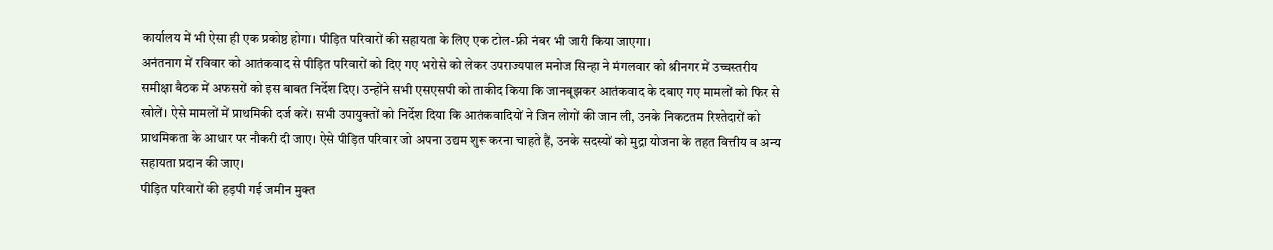कार्यालय में भी ऐसा ही एक प्रकोष्ठ होगा। पीड़ित परिवारों की सहायता के लिए एक टोल-फ्री नंबर भी जारी किया जाएगा।
अनंतनाग में रविवार को आतंकवाद से पीड़ित परिवारों को दिए गए भरोसे को लेकर उपराज्यपाल मनोज सिन्हा ने मंगलवार को श्रीनगर में उच्चस्तरीय समीक्षा बैठक में अफसरों को इस बाबत निर्देश दिए। उन्होंने सभी एसएसपी को ताकीद किया कि जानबूझकर आतंकवाद के दबाए गए मामलों को फिर से खोलें। ऐसे मामलों में प्राथमिकी दर्ज करें। सभी उपायुक्तों को निर्देश दिया कि आतंकवादियों ने जिन लोगों की जान ली, उनके निकटतम रिश्तेदारों को प्राथमिकता के आधार पर नौकरी दी जाए। ऐसे पीड़ित परिवार जो अपना उद्यम शुरू करना चाहते हैं, उनके सदस्यों को मुद्रा योजना के तहत वित्तीय व अन्य सहायता प्रदान की जाए।
पीड़ित परिवारों की हड़पी गई जमीन मुक्त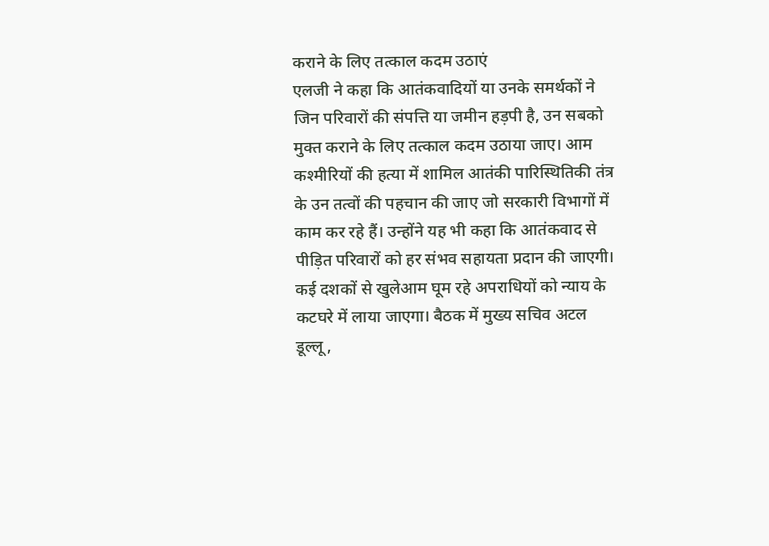कराने के लिए तत्काल कदम उठाएं
एलजी ने कहा कि आतंकवादियों या उनके समर्थकों ने जिन परिवारों की संपत्ति या जमीन हड़पी है, उन सबको मुक्त कराने के लिए तत्काल कदम उठाया जाए। आम कश्मीरियों की हत्या में शामिल आतंकी पारिस्थितिकी तंत्र के उन तत्वों की पहचान की जाए जो सरकारी विभागों में काम कर रहे हैं। उन्होंने यह भी कहा कि आतंकवाद से पीड़ित परिवारों को हर संभव सहायता प्रदान की जाएगी। कई दशकों से खुलेआम घूम रहे अपराधियों को न्याय के कटघरे में लाया जाएगा। बैठक में मुख्य सचिव अटल डूल्लू,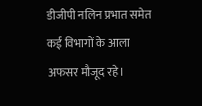डीजीपी नलिन प्रभात समेत कई विभागों के आला अफसर मौजूद रहे।